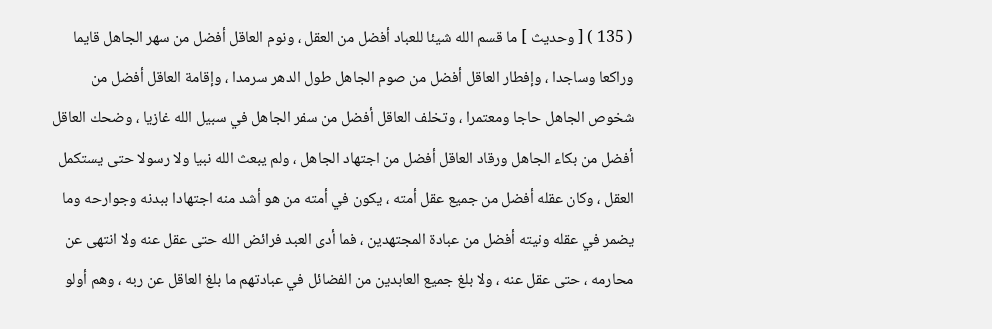( 135 ) [ وحديث ] ما قسم الله شيئا للعباد أفضل من العقل ، ونوم العاقل أفضل من سهر الجاهل قايما وراكعا وساجدا ، وإفطار العاقل أفضل من صوم الجاهل طول الدهر سرمدا ، وإقامة العاقل أفضل من شخوص الجاهل حاجا ومعتمرا ، وتخلف العاقل أفضل من سفر الجاهل في سبيل الله غازيا ، وضحك العاقل أفضل من بكاء الجاهل ورقاد العاقل أفضل من اجتهاد الجاهل ، ولم يبعث الله نبيا ولا رسولا حتى يستكمل العقل ، وكان عقله أفضل من جميع عقل أمته ، يكون في أمته من هو أشد منه اجتهادا ببدنه وجوارحه وما يضمر في عقله ونيته أفضل من عبادة المجتهدين ، فما أدى العبد فرائض الله حتى عقل عنه ولا انتهى عن محارمه ، حتى عقل عنه ، ولا بلغ جميع العابدين من الفضائل في عبادتهم ما بلغ العاقل عن ربه ، وهم أولو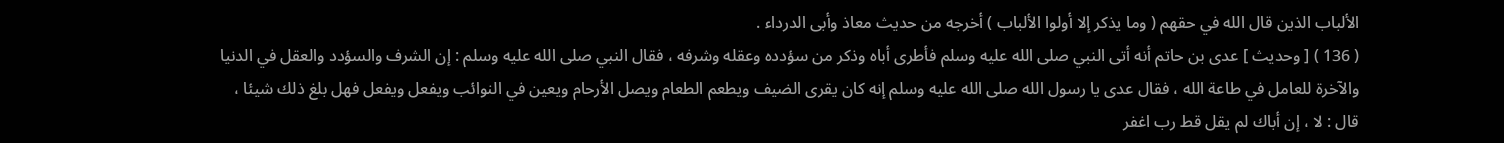الألباب الذين قال الله في حقهم ( وما يذكر إلا أولوا الألباب ) أخرجه من حديث معاذ وأبى الدرداء .
( 136 ) [ وحديث ] عدى بن حاتم أنه أتى النبي صلى الله عليه وسلم فأطرى أباه وذكر من سؤدده وعقله وشرفه ، فقال النبي صلى الله عليه وسلم : إن الشرف والسؤدد والعقل في الدنيا والآخرة للعامل في طاعة الله ، فقال عدى يا رسول الله صلى الله عليه وسلم إنه كان يقرى الضيف ويطعم الطعام ويصل الأرحام ويعين في النوائب ويفعل ويفعل فهل بلغ ذلك شيئا ، قال : لا ، إن أباك لم يقل قط رب اغفر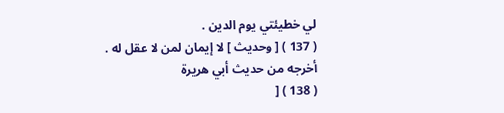لي خطيئتي يوم الدين .
( 137 ) [ وحديث ] لا إيمان لمن لا عقل له . أخرجه من حديث أبي هريرة
( 138 ) [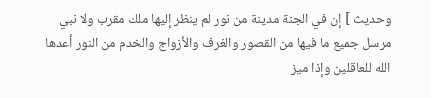وحديث ] إن في الجنة مدينة من نور لم ينظر إليها ملك مقرب ولا نبي مرسل جميع ما فيها من القصور والغرف والأزواج والخدم من النور أعدها الله للعاقلين وإذا ميز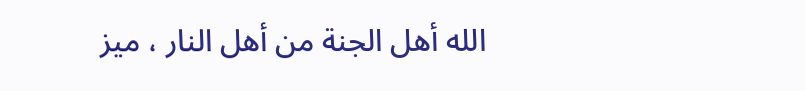الله أهل الجنة من أهل النار ، ميز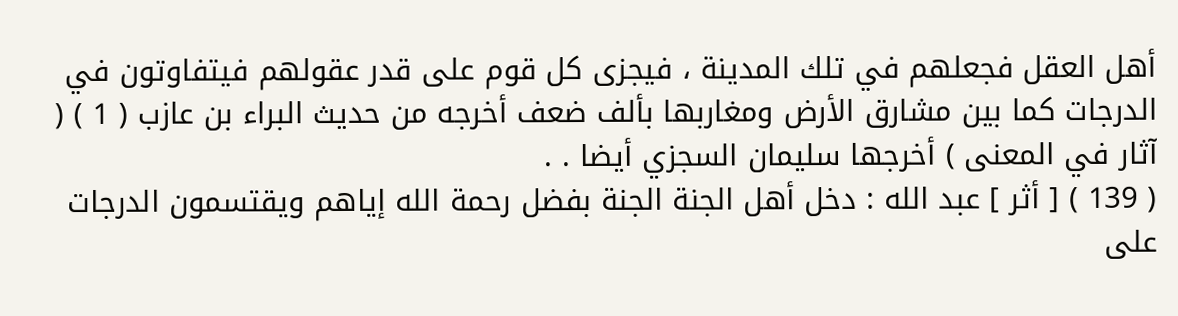أهل العقل فجعلهم في تلك المدينة ، فيجزى كل قوم على قدر عقولهم فيتفاوتون في الدرجات كما بين مشارق الأرض ومغاربها بألف ضعف أخرجه من حديث البراء بن عازب ( 1 ) ( آثار في المعنى ) أخرجها سليمان السجزي أيضا . .
( 139 ) [ أثر ] عبد الله : دخل أهل الجنة الجنة بفضل رحمة الله إياهم ويقتسمون الدرجات على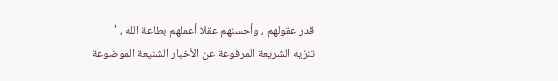قدر عقولهم ، وأحسنهم عقلا أعملهم بطاعة الله ، '
تنزيه الشريعة المرفوعة عن الأخبار الشنيعة الموضوعة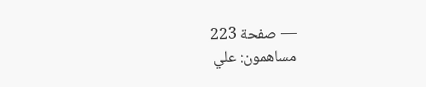— صفحة 223
مساهمون: علي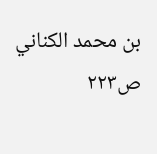بن محمد الكناني
ص٢٢٣